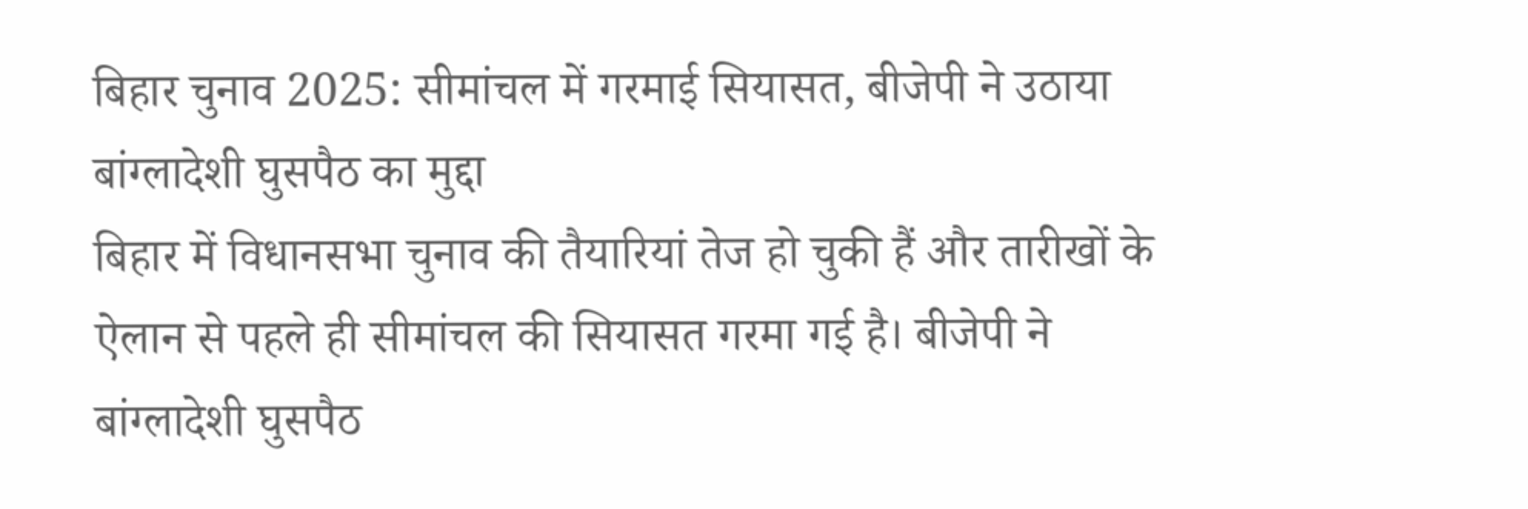बिहार चुनाव 2025: सीमांचल में गरमाई सियासत, बीजेपी ने उठाया बांग्लादेशी घुसपैठ का मुद्दा
बिहार में विधानसभा चुनाव की तैयारियां तेज हो चुकी हैं और तारीखों के ऐलान से पहले ही सीमांचल की सियासत गरमा गई है। बीजेपी ने बांग्लादेशी घुसपैठ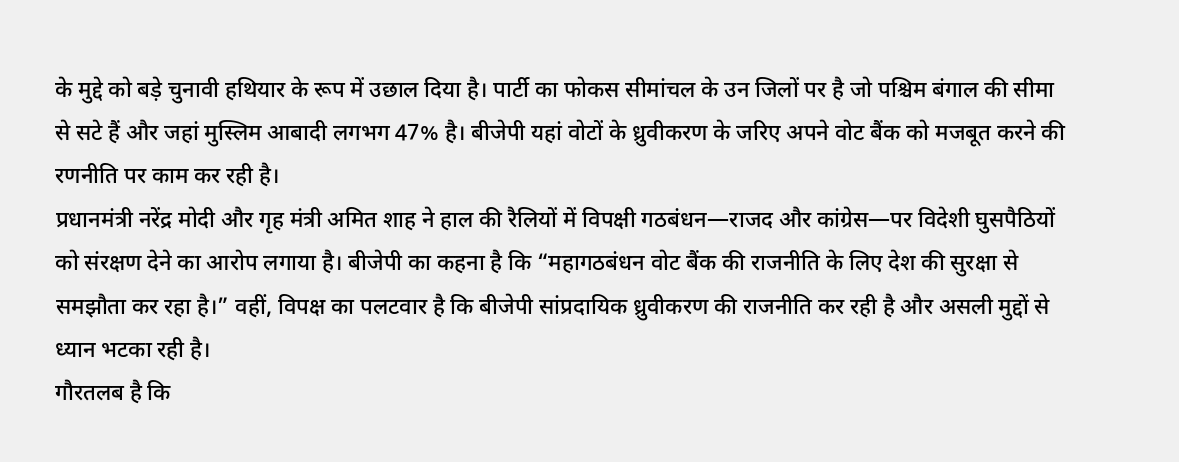के मुद्दे को बड़े चुनावी हथियार के रूप में उछाल दिया है। पार्टी का फोकस सीमांचल के उन जिलों पर है जो पश्चिम बंगाल की सीमा से सटे हैं और जहां मुस्लिम आबादी लगभग 47% है। बीजेपी यहां वोटों के ध्रुवीकरण के जरिए अपने वोट बैंक को मजबूत करने की रणनीति पर काम कर रही है।
प्रधानमंत्री नरेंद्र मोदी और गृह मंत्री अमित शाह ने हाल की रैलियों में विपक्षी गठबंधन—राजद और कांग्रेस—पर विदेशी घुसपैठियों को संरक्षण देने का आरोप लगाया है। बीजेपी का कहना है कि “महागठबंधन वोट बैंक की राजनीति के लिए देश की सुरक्षा से समझौता कर रहा है।” वहीं, विपक्ष का पलटवार है कि बीजेपी सांप्रदायिक ध्रुवीकरण की राजनीति कर रही है और असली मुद्दों से ध्यान भटका रही है।
गौरतलब है कि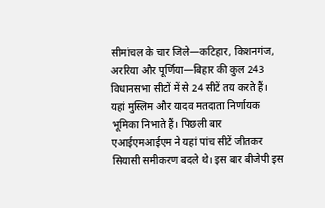सीमांचल के चार जिले—कटिहार, किशनगंज, अररिया और पूर्णिया—बिहार की कुल 243 विधानसभा सीटों में से 24 सीटें तय करते हैं। यहां मुस्लिम और यादव मतदाता निर्णायक भूमिका निभाते हैं। पिछली बार एआईएमआईएम ने यहां पांच सीटें जीतकर सियासी समीकरण बदले थे। इस बार बीजेपी इस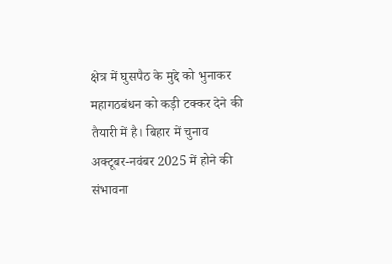क्षेत्र में घुसपैठ के मुद्दे को भुनाकर महागठबंधन को कड़ी टक्कर देने की तैयारी में है। बिहार में चुनाव अक्टूबर-नवंबर 2025 में होने की संभावना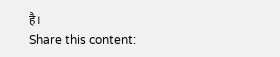है।
Share this content: